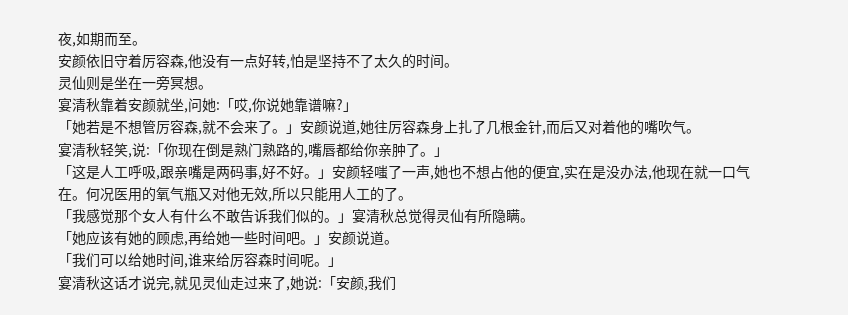夜,如期而至。
安颜依旧守着厉容森,他没有一点好转,怕是坚持不了太久的时间。
灵仙则是坐在一旁冥想。
宴清秋靠着安颜就坐,问她:「哎,你说她靠谱嘛?」
「她若是不想管厉容森,就不会来了。」安颜说道,她往厉容森身上扎了几根金针,而后又对着他的嘴吹气。
宴清秋轻笑,说:「你现在倒是熟门熟路的,嘴唇都给你亲肿了。」
「这是人工呼吸,跟亲嘴是两码事,好不好。」安颜轻嗤了一声,她也不想占他的便宜,实在是没办法,他现在就一口气在。何况医用的氧气瓶又对他无效,所以只能用人工的了。
「我感觉那个女人有什么不敢告诉我们似的。」宴清秋总觉得灵仙有所隐瞒。
「她应该有她的顾虑,再给她一些时间吧。」安颜说道。
「我们可以给她时间,谁来给厉容森时间呢。」
宴清秋这话才说完,就见灵仙走过来了,她说:「安颜,我们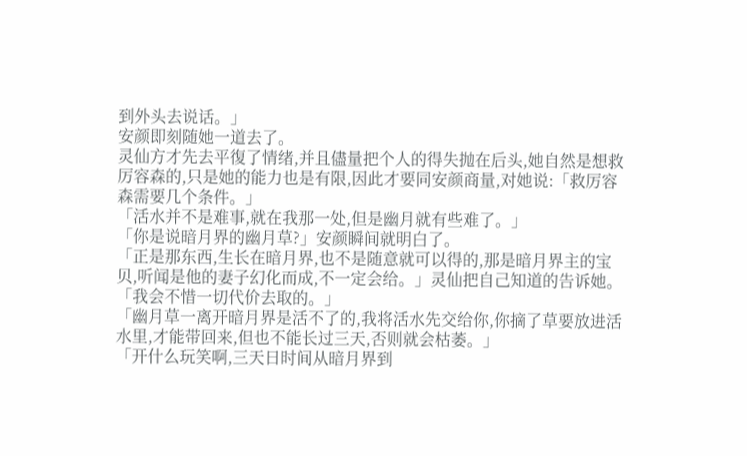到外头去说话。」
安颜即刻随她一道去了。
灵仙方才先去平復了情绪,并且儘量把个人的得失抛在后头,她自然是想救厉容森的,只是她的能力也是有限,因此才要同安颜商量,对她说:「救厉容森需要几个条件。」
「活水并不是难事,就在我那一处,但是幽月就有些难了。」
「你是说暗月界的幽月草?」安颜瞬间就明白了。
「正是那东西,生长在暗月界,也不是随意就可以得的,那是暗月界主的宝贝,听闻是他的妻子幻化而成,不一定会给。」灵仙把自己知道的告诉她。
「我会不惜一切代价去取的。」
「幽月草一离开暗月界是活不了的,我将活水先交给你,你摘了草要放进活水里,才能带回来,但也不能长过三天,否则就会枯萎。」
「开什么玩笑啊,三天日时间从暗月界到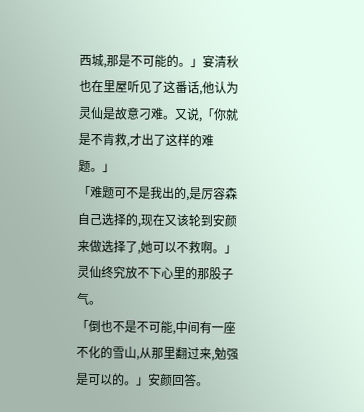西城,那是不可能的。」宴清秋也在里屋听见了这番话,他认为灵仙是故意刁难。又说,「你就是不肯救,才出了这样的难题。」
「难题可不是我出的,是厉容森自己选择的,现在又该轮到安颜来做选择了,她可以不救啊。」灵仙终究放不下心里的那股子气。
「倒也不是不可能,中间有一座不化的雪山,从那里翻过来,勉强是可以的。」安颜回答。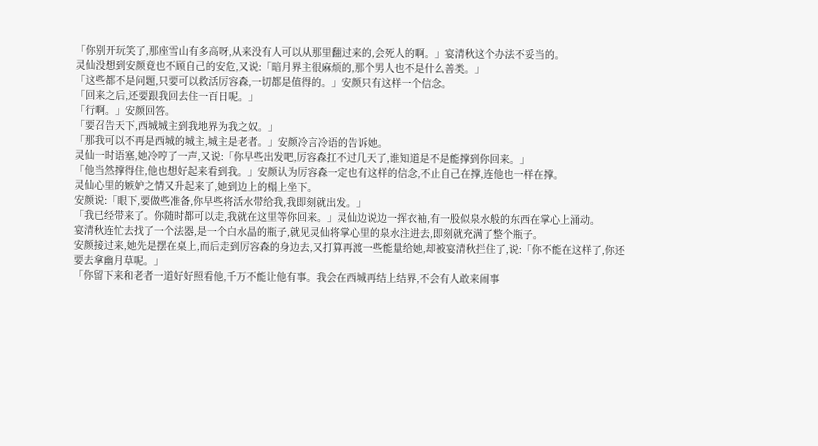「你别开玩笑了,那座雪山有多高呀,从来没有人可以从那里翻过来的,会死人的啊。」宴清秋这个办法不妥当的。
灵仙没想到安颜竟也不顾自己的安危,又说:「暗月界主很麻烦的,那个男人也不是什么善类。」
「这些都不是问题,只要可以救活厉容森,一切都是值得的。」安颜只有这样一个信念。
「回来之后,还要跟我回去住一百日呢。」
「行啊。」安颜回答。
「要召告天下,西城城主到我地界为我之奴。」
「那我可以不再是西城的城主,城主是老者。」安颜冷言冷语的告诉她。
灵仙一时语塞,她冷哼了一声,又说:「你早些出发吧,厉容森扛不过几天了,谁知道是不是能撑到你回来。」
「他当然撑得住,他也想好起来看到我。」安颜认为厉容森一定也有这样的信念,不止自己在撑,连他也一样在撑。
灵仙心里的嫉妒之情又升起来了,她到边上的榻上坐下。
安颜说:「眼下,要做些准备,你早些将活水带给我,我即刻就出发。」
「我已经带来了。你随时都可以走,我就在这里等你回来。」灵仙边说边一挥衣袖,有一股似泉水般的东西在掌心上涌动。
宴清秋连忙去找了一个法器,是一个白水晶的瓶子,就见灵仙将掌心里的泉水注进去,即刻就充满了整个瓶子。
安颜接过来,她先是摆在桌上,而后走到厉容森的身边去,又打算再渡一些能量给她,却被宴清秋拦住了,说:「你不能在这样了,你还要去拿幽月草呢。」
「你留下来和老者一道好好照看他,千万不能让他有事。我会在西城再结上结界,不会有人敢来闹事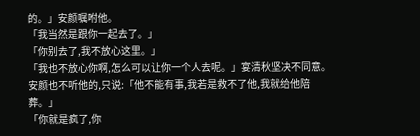的。」安颜嘱咐他。
「我当然是跟你一起去了。」
「你别去了,我不放心这里。」
「我也不放心你啊,怎么可以让你一个人去呢。」宴清秋坚决不同意。
安颜也不听他的,只说:「他不能有事,我若是救不了他,我就给他陪葬。」
「你就是疯了,你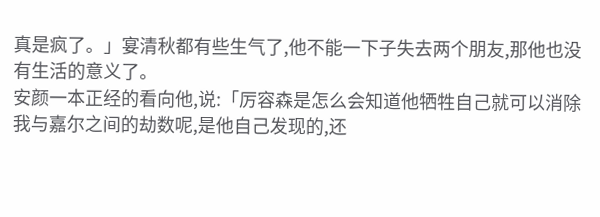真是疯了。」宴清秋都有些生气了,他不能一下子失去两个朋友,那他也没有生活的意义了。
安颜一本正经的看向他,说:「厉容森是怎么会知道他牺牲自己就可以消除我与嘉尔之间的劫数呢,是他自己发现的,还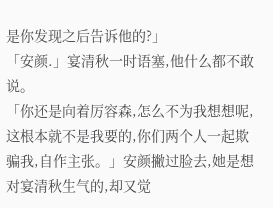是你发现之后告诉他的?」
「安颜.」宴清秋一时语塞,他什么都不敢说。
「你还是向着厉容森,怎么不为我想想呢,这根本就不是我要的,你们两个人一起欺骗我,自作主张。」安颜撇过脸去,她是想对宴清秋生气的,却又觉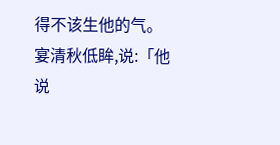得不该生他的气。
宴清秋低眸,说:「他说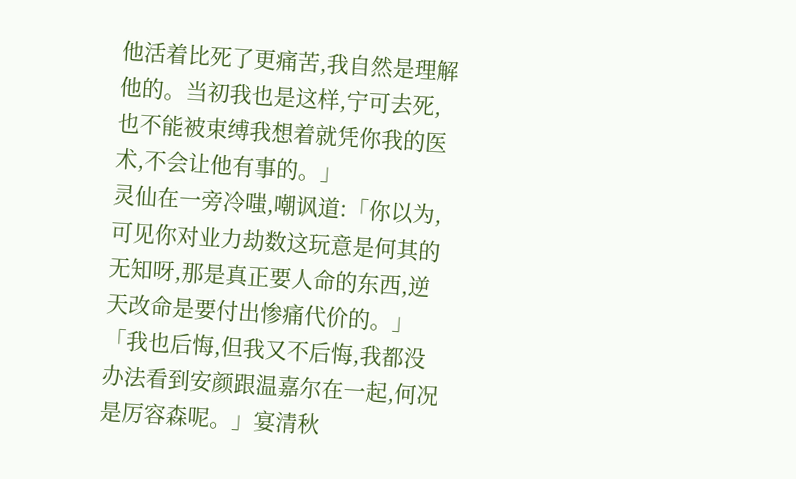他活着比死了更痛苦,我自然是理解他的。当初我也是这样,宁可去死,也不能被束缚我想着就凭你我的医术,不会让他有事的。」
灵仙在一旁冷嗤,嘲讽道:「你以为,可见你对业力劫数这玩意是何其的无知呀,那是真正要人命的东西,逆天改命是要付出惨痛代价的。」
「我也后悔,但我又不后悔,我都没办法看到安颜跟温嘉尔在一起,何况是厉容森呢。」宴清秋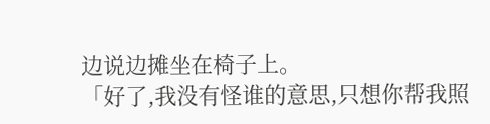边说边摊坐在椅子上。
「好了,我没有怪谁的意思,只想你帮我照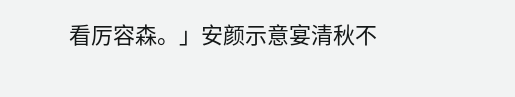看厉容森。」安颜示意宴清秋不